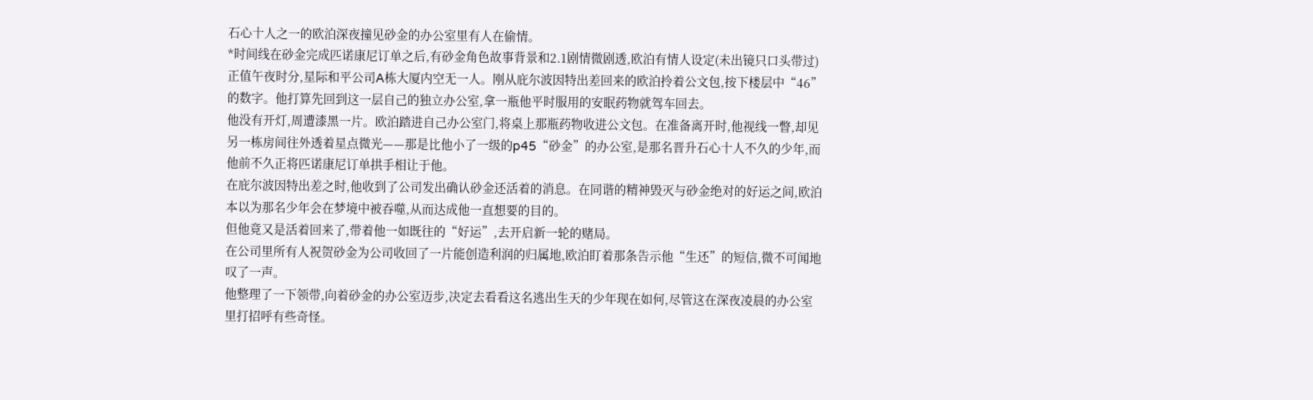石心十人之一的欧泊深夜撞见砂金的办公室里有人在偷情。
*时间线在砂金完成匹诺康尼订单之后,有砂金角色故事背景和2.1剧情微剧透,欧泊有情人设定(未出镜只口头带过)
正值午夜时分,星际和平公司A栋大厦内空无一人。刚从庇尔波因特出差回来的欧泊拎着公文包,按下楼层中“46”的数字。他打算先回到这一层自己的独立办公室,拿一瓶他平时服用的安眠药物就驾车回去。
他没有开灯,周遭漆黑一片。欧泊踏进自己办公室门,将桌上那瓶药物收进公文包。在准备离开时,他视线一瞥,却见另一栋房间往外透着星点微光——那是比他小了一级的p45“砂金”的办公室,是那名晋升石心十人不久的少年,而他前不久正将匹诺康尼订单拱手相让于他。
在庇尔波因特出差之时,他收到了公司发出确认砂金还活着的消息。在同谐的精神毁灭与砂金绝对的好运之间,欧泊本以为那名少年会在梦境中被吞噬,从而达成他一直想要的目的。
但他竟又是活着回来了,带着他一如既往的“好运”,去开启新一轮的赌局。
在公司里所有人祝贺砂金为公司收回了一片能创造利润的归属地,欧泊盯着那条告示他“生还”的短信,微不可闻地叹了一声。
他整理了一下领带,向着砂金的办公室迈步,决定去看看这名逃出生天的少年现在如何,尽管这在深夜凌晨的办公室里打招呼有些奇怪。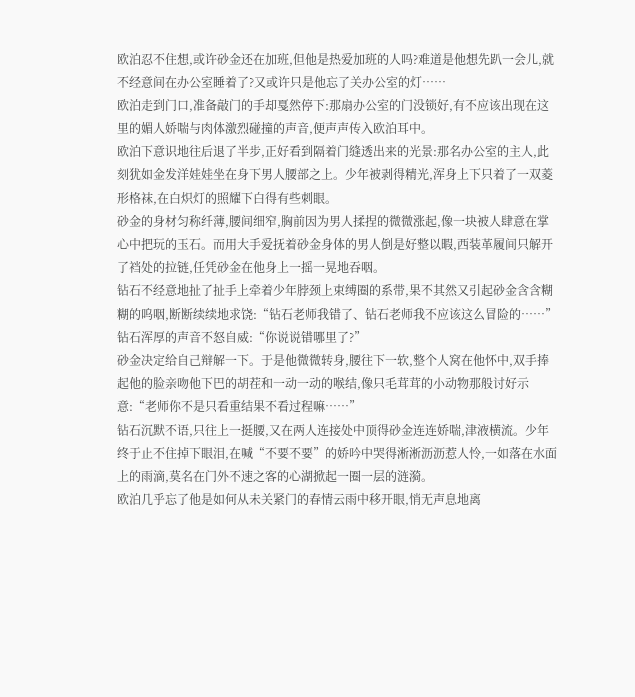欧泊忍不住想,或许砂金还在加班,但他是热爱加班的人吗?难道是他想先趴一会儿,就不经意间在办公室睡着了?又或许只是他忘了关办公室的灯……
欧泊走到门口,准备敲门的手却戛然停下:那扇办公室的门没锁好,有不应该出现在这里的媚人娇喘与肉体激烈碰撞的声音,便声声传入欧泊耳中。
欧泊下意识地往后退了半步,正好看到隔着门缝透出来的光景:那名办公室的主人,此刻犹如金发洋娃娃坐在身下男人腰部之上。少年被剥得精光,浑身上下只着了一双菱形格袜,在白炽灯的照耀下白得有些刺眼。
砂金的身材匀称纤薄,腰间细窄,胸前因为男人揉捏的微微涨起,像一块被人肆意在掌心中把玩的玉石。而用大手爱抚着砂金身体的男人倒是好整以暇,西装革履间只解开了裆处的拉链,任凭砂金在他身上一摇一晃地吞咽。
钻石不经意地扯了扯手上牵着少年脖颈上束缚圈的系带,果不其然又引起砂金含含糊糊的呜咽,断断续续地求饶:“钻石老师我错了、钻石老师我不应该这么冒险的……”
钻石浑厚的声音不怒自威:“你说说错哪里了?”
砂金决定给自己辩解一下。于是他微微转身,腰往下一软,整个人窝在他怀中,双手捧起他的脸亲吻他下巴的胡茬和一动一动的喉结,像只毛茸茸的小动物那般讨好示意:“老师你不是只看重结果不看过程嘛……”
钻石沉默不语,只往上一挺腰,又在两人连接处中顶得砂金连连娇喘,津液横流。少年终于止不住掉下眼泪,在喊“不要不要”的娇吟中哭得淅淅沥沥惹人怜,一如落在水面上的雨滴,莫名在门外不速之客的心湖掀起一圈一层的涟漪。
欧泊几乎忘了他是如何从未关紧门的春情云雨中移开眼,悄无声息地离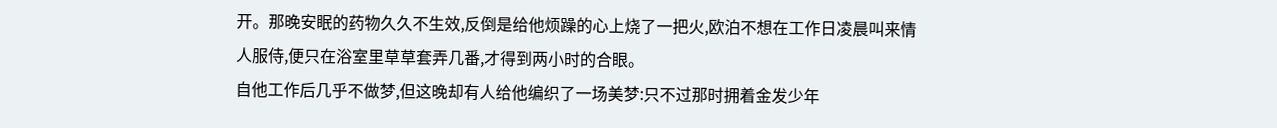开。那晚安眠的药物久久不生效,反倒是给他烦躁的心上烧了一把火,欧泊不想在工作日凌晨叫来情人服侍,便只在浴室里草草套弄几番,才得到两小时的合眼。
自他工作后几乎不做梦,但这晚却有人给他编织了一场美梦:只不过那时拥着金发少年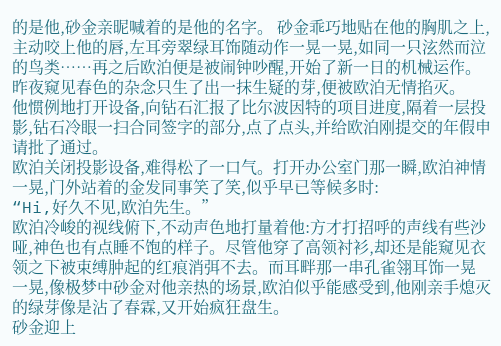的是他,砂金亲昵喊着的是他的名字。 砂金乖巧地贴在他的胸肌之上,主动咬上他的唇,左耳旁翠绿耳饰随动作一晃一晃,如同一只泫然而泣的鸟类……再之后欧泊便是被闹钟吵醒,开始了新一日的机械运作。
昨夜窥见春色的杂念只生了出一抹生疑的芽,便被欧泊无情掐灭。
他惯例地打开设备,向钻石汇报了比尔波因特的项目进度,隔着一层投影,钻石冷眼一扫合同签字的部分,点了点头,并给欧泊刚提交的年假申请批了通过。
欧泊关闭投影设备,难得松了一口气。打开办公室门那一瞬,欧泊神情一晃,门外站着的金发同事笑了笑,似乎早已等候多时:
“Hi,好久不见,欧泊先生。”
欧泊冷峻的视线俯下,不动声色地打量着他:方才打招呼的声线有些沙哑,神色也有点睡不饱的样子。尽管他穿了高领衬衫,却还是能窥见衣领之下被束缚肿起的红痕消弭不去。而耳畔那一串孔雀翎耳饰一晃一晃,像极梦中砂金对他亲热的场景,欧泊似乎能感受到,他刚亲手熄灭的绿芽像是沾了春霖,又开始疯狂盘生。
砂金迎上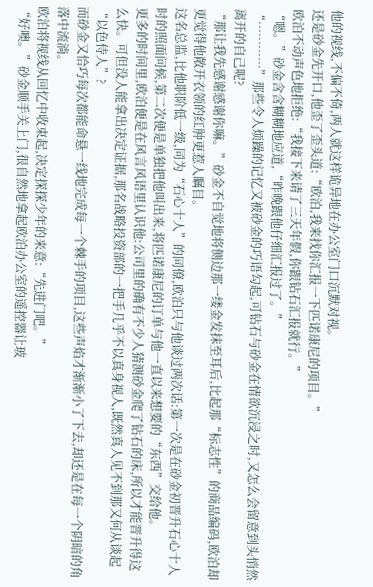他的视线,不偏不倚,两人就这样诡异地在办公室门口沉默对视。
还是砂金先开口,他歪了歪头道:“欧泊,我来找你汇报一下匹诺康尼的项目。”
欧泊不动声色地拒绝:“我接下来请了三天年假,你跟钻石汇报就行。”
“嗯。”砂金含含糊糊地应道,“昨晚跟他仔细汇报过了。”
“…………”那些令人烦躁的记忆又被砂金的巧语勾起,可钻石与砂金在情欲沉浸之时,又怎么会留意到头悄然离开的自己呢?
“那让我先感谢感谢你嘛。”砂金不自觉地将侧边那一缕金发抹至耳后,比起那“标志性”的商品编码,欧泊却更觉得他敞开衣领的红肿更惹人瞩目。
这名总监,比他职阶低一级,同为“石心十人”的同僚,欧泊只与他谈过两次话:第一次是在砂金初晋升石心十人时的照面问候,第二次便是单独把他叫出来,将匹诺康尼的订单与他一直以来想要的“东西”交给他。
更多的时间里,欧泊便是在风言风语里认识他:公司里的确有不少人猜测砂金爬了钻石的床,所以才能晋升得这么快。可但没人能拿出决定证据,那名战略投资部的一把手几乎不以真身视人,既然真人见不到那又何从谈起“以色侍人”?
而砂金又恰巧每次都能命悬一线地完成每一个棘手的项目,这些声焰才渐渐小了下去,却还是在每一个阴暗的角落中流淌。
欧泊将视线从回忆中收束起,决定探探少年的来意:“先进门吧。”
“好噢。”砂金顺手关上门,很自然地拿起欧泊办公室的遥控器让玻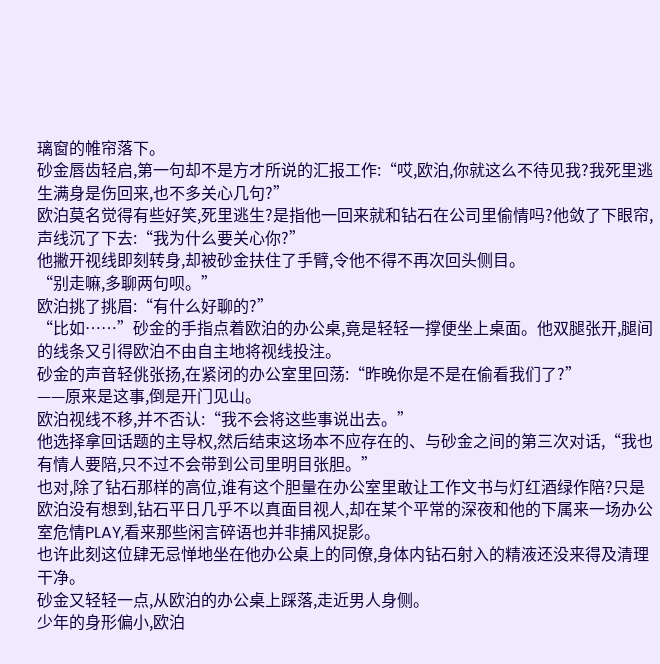璃窗的帷帘落下。
砂金唇齿轻启,第一句却不是方才所说的汇报工作:“哎,欧泊,你就这么不待见我?我死里逃生满身是伤回来,也不多关心几句?”
欧泊莫名觉得有些好笑,死里逃生?是指他一回来就和钻石在公司里偷情吗?他敛了下眼帘,声线沉了下去:“我为什么要关心你?”
他撇开视线即刻转身,却被砂金扶住了手臂,令他不得不再次回头侧目。
“别走嘛,多聊两句呗。”
欧泊挑了挑眉:“有什么好聊的?”
“比如……”砂金的手指点着欧泊的办公桌,竟是轻轻一撑便坐上桌面。他双腿张开,腿间的线条又引得欧泊不由自主地将视线投注。
砂金的声音轻佻张扬,在紧闭的办公室里回荡:“昨晚你是不是在偷看我们了?”
——原来是这事,倒是开门见山。
欧泊视线不移,并不否认:“我不会将这些事说出去。”
他选择拿回话题的主导权,然后结束这场本不应存在的、与砂金之间的第三次对话,“我也有情人要陪,只不过不会带到公司里明目张胆。”
也对,除了钻石那样的高位,谁有这个胆量在办公室里敢让工作文书与灯红酒绿作陪?只是欧泊没有想到,钻石平日几乎不以真面目视人,却在某个平常的深夜和他的下属来一场办公室危情PLAY,看来那些闲言碎语也并非捕风捉影。
也许此刻这位肆无忌惮地坐在他办公桌上的同僚,身体内钻石射入的精液还没来得及清理干净。
砂金又轻轻一点,从欧泊的办公桌上踩落,走近男人身侧。
少年的身形偏小,欧泊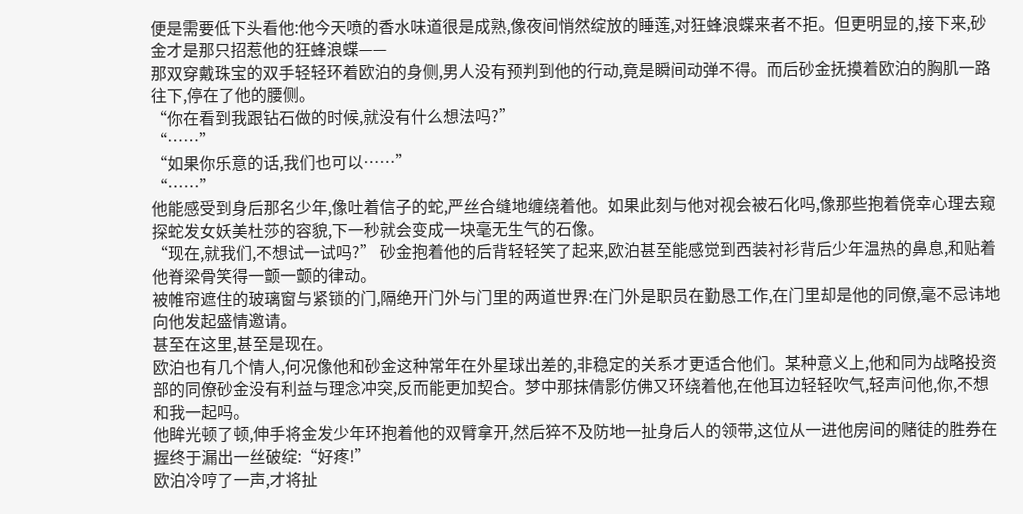便是需要低下头看他:他今天喷的香水味道很是成熟,像夜间悄然绽放的睡莲,对狂蜂浪蝶来者不拒。但更明显的,接下来,砂金才是那只招惹他的狂蜂浪蝶——
那双穿戴珠宝的双手轻轻环着欧泊的身侧,男人没有预判到他的行动,竟是瞬间动弹不得。而后砂金抚摸着欧泊的胸肌一路往下,停在了他的腰侧。
“你在看到我跟钻石做的时候,就没有什么想法吗?”
“……”
“如果你乐意的话,我们也可以……”
“……”
他能感受到身后那名少年,像吐着信子的蛇,严丝合缝地缠绕着他。如果此刻与他对视会被石化吗,像那些抱着侥幸心理去窥探蛇发女妖美杜莎的容貌,下一秒就会变成一块毫无生气的石像。
“现在,就我们,不想试一试吗?” 砂金抱着他的后背轻轻笑了起来,欧泊甚至能感觉到西装衬衫背后少年温热的鼻息,和贴着他脊梁骨笑得一颤一颤的律动。
被帷帘遮住的玻璃窗与紧锁的门,隔绝开门外与门里的两道世界:在门外是职员在勤恳工作,在门里却是他的同僚,毫不忌讳地向他发起盛情邀请。
甚至在这里,甚至是现在。
欧泊也有几个情人,何况像他和砂金这种常年在外星球出差的,非稳定的关系才更适合他们。某种意义上,他和同为战略投资部的同僚砂金没有利益与理念冲突,反而能更加契合。梦中那抹倩影仿佛又环绕着他,在他耳边轻轻吹气,轻声问他,你,不想和我一起吗。
他眸光顿了顿,伸手将金发少年环抱着他的双臂拿开,然后猝不及防地一扯身后人的领带,这位从一进他房间的赌徒的胜券在握终于漏出一丝破绽:“好疼!”
欧泊冷哼了一声,才将扯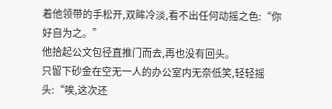着他领带的手松开,双眸冷淡,看不出任何动摇之色:“你好自为之。”
他拾起公文包径直推门而去,再也没有回头。
只留下砂金在空无一人的办公室内无奈低笑,轻轻摇头:“唉,这次还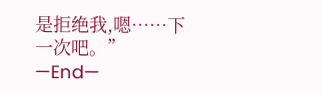是拒绝我,嗯……下一次吧。”
—End—